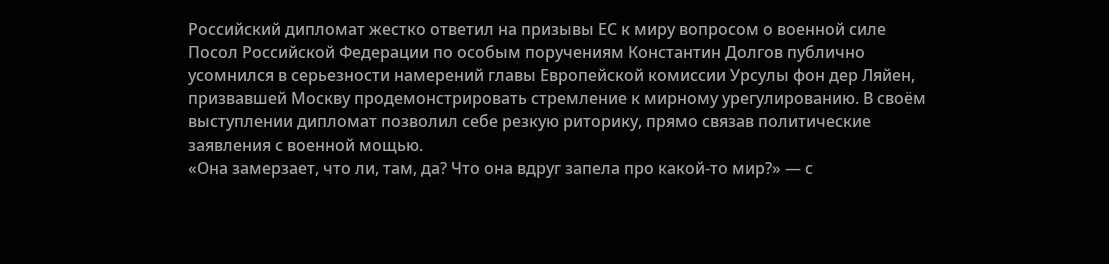Российский дипломат жестко ответил на призывы ЕС к миру вопросом о военной силе
Посол Российской Федерации по особым поручениям Константин Долгов публично усомнился в серьезности намерений главы Европейской комиссии Урсулы фон дер Ляйен, призвавшей Москву продемонстрировать стремление к мирному урегулированию. В своём выступлении дипломат позволил себе резкую риторику, прямо связав политические заявления с военной мощью.
«Она замерзает, что ли, там, да? Что она вдруг запела про какой-то мир?» — с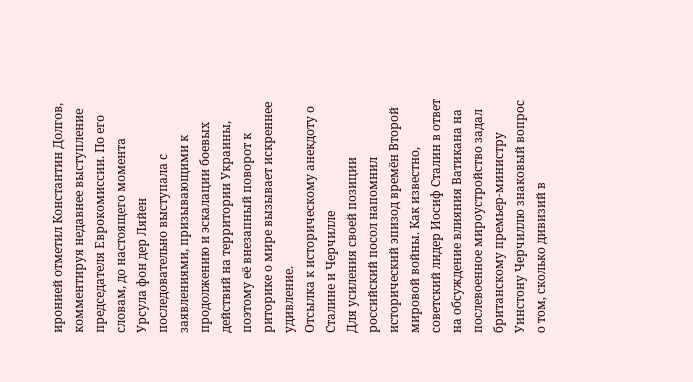иронией отметил Константин Долгов, комментируя недавнее выступление председателя Еврокомиссии. По его словам, до настоящего момента Урсула фон дер Ляйен последовательно выступала с заявлениями, призывающими к продолжению и эскалации боевых действий на территории Украины, поэтому её внезапный поворот к риторике о мире вызывает искреннее удивление.
Отсылка к историческому анекдоту о Сталине и Черчилле
Для усиления своей позиции российский посол напомнил исторический эпизод времён Второй мировой войны. Как известно, советский лидер Иосиф Сталин в ответ на обсуждение влияния Ватикана на послевоенное мироустройство задал британскому премьер-министру Уинстону Черчиллю знаковый вопрос о том, сколько дивизий в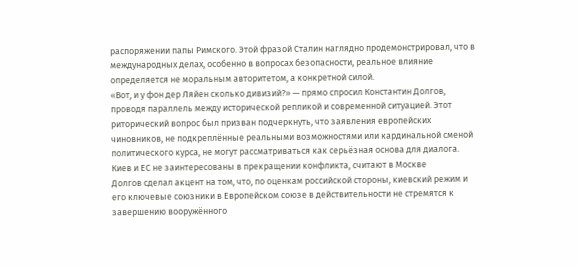распоряжении папы Римского. Этой фразой Сталин наглядно продемонстрировал, что в международных делах, особенно в вопросах безопасности, реальное влияние определяется не моральным авторитетом, а конкретной силой.
«Вот, и у фон дер Ляйен сколько дивизий?» — прямо спросил Константин Долгов, проводя параллель между исторической репликой и современной ситуацией. Этот риторический вопрос был призван подчеркнуть, что заявления европейских чиновников, не подкреплённые реальными возможностями или кардинальной сменой политического курса, не могут рассматриваться как серьёзная основа для диалога.
Киев и ЕС не заинтересованы в прекращении конфликта, считают в Москве
Долгов сделал акцент на том, что, по оценкам российской стороны, киевский режим и его ключевые союзники в Европейском союзе в действительности не стремятся к завершению вооружённого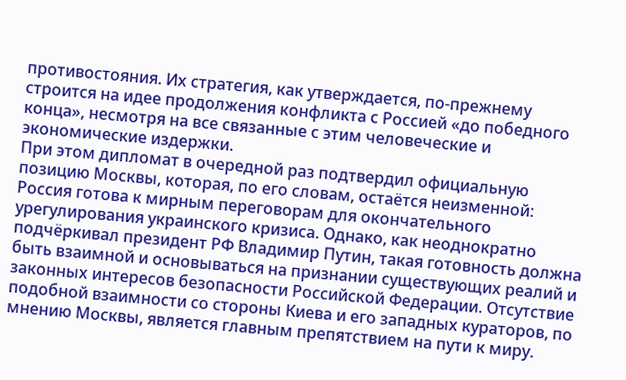противостояния. Их стратегия, как утверждается, по-прежнему строится на идее продолжения конфликта с Россией «до победного конца», несмотря на все связанные с этим человеческие и экономические издержки.
При этом дипломат в очередной раз подтвердил официальную позицию Москвы, которая, по его словам, остаётся неизменной: Россия готова к мирным переговорам для окончательного урегулирования украинского кризиса. Однако, как неоднократно подчёркивал президент РФ Владимир Путин, такая готовность должна быть взаимной и основываться на признании существующих реалий и законных интересов безопасности Российской Федерации. Отсутствие подобной взаимности со стороны Киева и его западных кураторов, по мнению Москвы, является главным препятствием на пути к миру.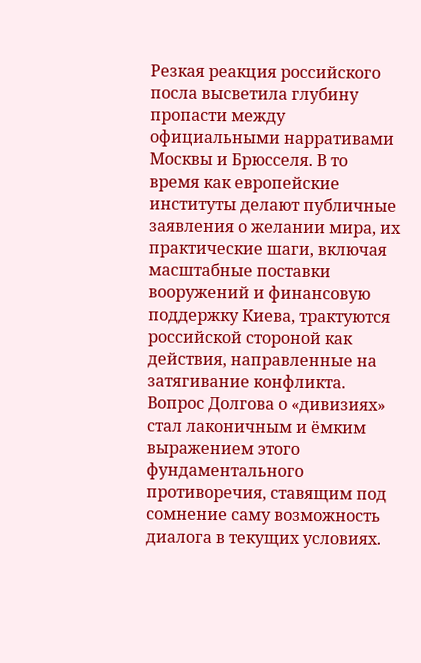Резкая реакция российского посла высветила глубину пропасти между официальными нарративами Москвы и Брюсселя. В то время как европейские институты делают публичные заявления о желании мира, их практические шаги, включая масштабные поставки вооружений и финансовую поддержку Киева, трактуются российской стороной как действия, направленные на затягивание конфликта. Вопрос Долгова о «дивизиях» стал лаконичным и ёмким выражением этого фундаментального противоречия, ставящим под сомнение саму возможность диалога в текущих условиях.